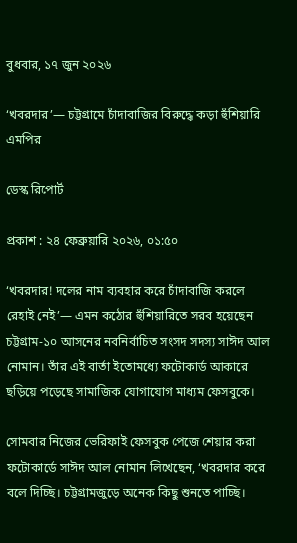বুধবার, ১৭ জুন ২০২৬

‘খবরদার’— চট্টগ্রামে চাঁদাবাজির বিরুদ্ধে কড়া হুঁশিয়ারি এমপির

ডেস্ক রিপোর্ট

প্রকাশ : ২৪ ফেব্রুয়ারি ২০২৬, ০১:৫০

‘খবরদার! দলের নাম ব্যবহার করে চাঁদাবাজি করলে রেহাই নেই’— এমন কঠোর হুঁশিয়ারিতে সরব হয়েছেন চট্টগ্রাম-১০ আসনের নবনির্বাচিত সংসদ সদস্য সাঈদ আল নোমান। তাঁর এই বার্তা ইতোমধ্যে ফটোকার্ড আকারে ছড়িয়ে পড়েছে সামাজিক যোগাযোগ মাধ্যম ফেসবুকে।

সোমবার নিজের ভেরিফাই ফেসবুক পেজে শেয়ার করা ফটোকার্ডে সাঈদ আল নোমান লিখেছেন, ‘খবরদার করে বলে দিচ্ছি। চট্টগ্রামজুড়ে অনেক কিছু শুনতে পাচ্ছি।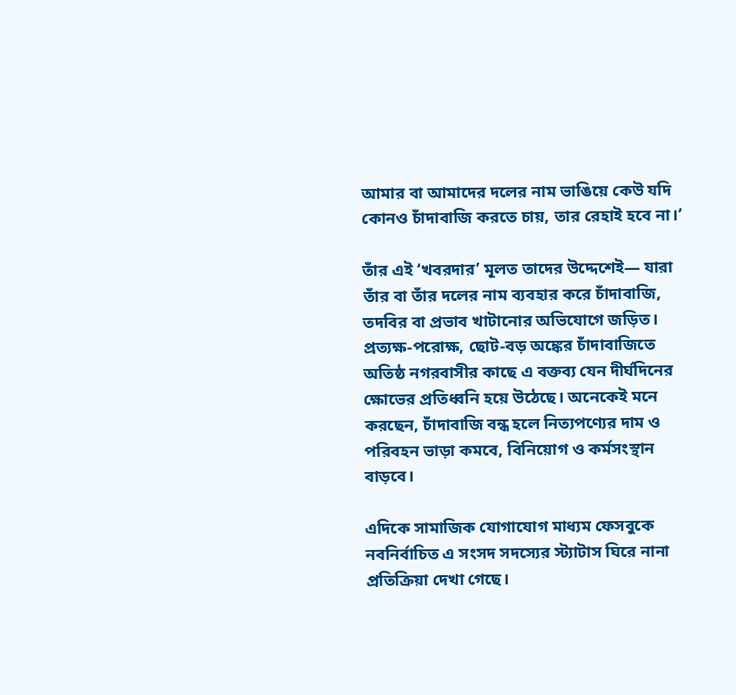আমার বা আমাদের দলের নাম ভাঙিয়ে কেউ যদি কোনও চাঁদাবাজি করতে চায়, তার রেহাই হবে না।’

তাঁর এই ‘খবরদার’ মূলত তাদের উদ্দেশেই— যারা তাঁর বা তাঁর দলের নাম ব্যবহার করে চাঁদাবাজি, তদবির বা প্রভাব খাটানোর অভিযোগে জড়িত। প্রত্যক্ষ-পরোক্ষ, ছোট-বড় অঙ্কের চাঁদাবাজিতে অতিষ্ঠ নগরবাসীর কাছে এ বক্তব্য যেন দীর্ঘদিনের ক্ষোভের প্রতিধ্বনি হয়ে উঠেছে। অনেকেই মনে করছেন, চাঁদাবাজি বন্ধ হলে নিত্যপণ্যের দাম ও পরিবহন ভাড়া কমবে, বিনিয়োগ ও কর্মসংস্থান বাড়বে।

এদিকে সামাজিক যোগাযোগ মাধ্যম ফেসবুকে নবনির্বাচিত এ সংসদ সদস্যের স্ট্যাটাস ঘিরে নানা প্রতিক্রিয়া দেখা গেছে।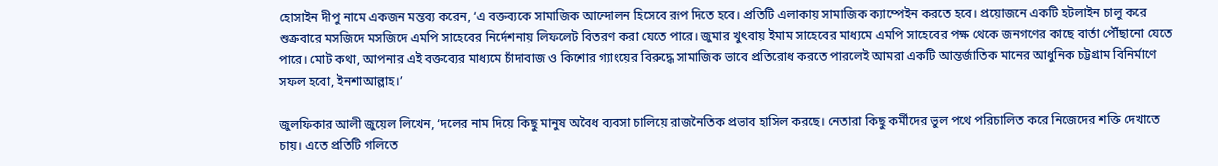হোসাইন দীপু নামে একজন মন্তব্য করেন, ‘এ বক্তব্যকে সামাজিক আন্দোলন হিসেবে রূপ দিতে হবে। প্রতিটি এলাকায় সামাজিক ক্যাম্পেইন করতে হবে। প্রয়োজনে একটি হটলাইন চালু করে শুক্রবারে মসজিদে মসজিদে এমপি সাহেবের নির্দেশনায় লিফলেট বিতরণ করা যেতে পারে। জুমার খুৎবায় ইমাম সাহেবের মাধ্যমে এমপি সাহেবের পক্ষ থেকে জনগণের কাছে বার্তা পৌঁছানো যেতে পারে। মোট কথা, আপনার এই বক্তব্যের মাধ্যমে চাঁদাবাজ ও কিশোর গ্যাংয়ের বিরুদ্ধে সামাজিক ভাবে প্রতিরোধ করতে পারলেই আমরা একটি আন্তর্জাতিক মানের আধুনিক চট্টগ্রাম বিনির্মাণে সফল হবো, ইনশাআল্লাহ।’

জুলফিকার আলী জুয়েল লিখেন, ‘দলের নাম দিয়ে কিছু মানুষ অবৈধ ব্যবসা চালিয়ে রাজনৈতিক প্রভাব হাসিল করছে। নেতারা কিছু কর্মীদের ভুল পথে পরিচালিত করে নিজেদের শক্তি দেখাতে চায়। এতে প্রতিটি গলিতে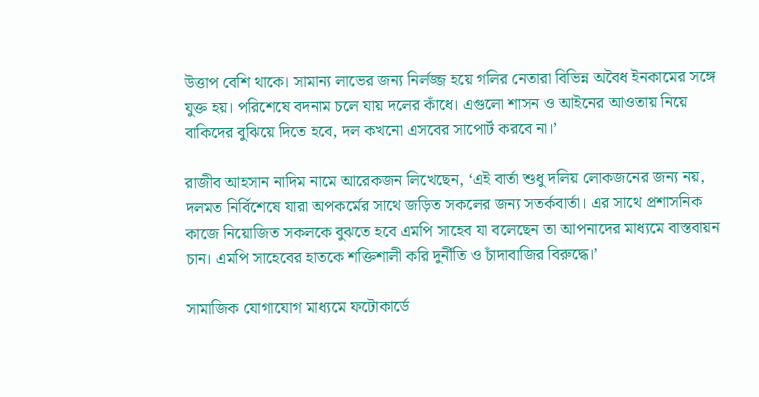উত্তাপ বেশি থাকে। সামান্য লাভের জন্য নির্লজ্জ হয়ে গলির নেতারা বিভিন্ন অবৈধ ইনকামের সঙ্গে যুক্ত হয়। পরিশেষে বদনাম চলে যায় দলের কাঁধে। এগুলো শাসন ও আইনের আওতায় নিয়ে বাকিদের বুঝিয়ে দিতে হবে, দল কখনো এসবের সাপোর্ট করবে না।’

রাজীব আহসান নাদিম নামে আরেকজন লিখেছেন, ‘এই বার্তা শুধু দলিয় লোকজনের জন্য নয়, দলমত নির্বিশেষে যারা অপকর্মের সাথে জড়িত সকলের জন্য সতর্কবার্তা। এর সাথে প্রশাসনিক কাজে নিয়োজিত সকলকে বুঝতে হবে এমপি সাহেব যা বলেছেন তা আপনাদের মাধ্যমে বাস্তবায়ন চান। এমপি সাহেবের হাতকে শক্তিশালী করি দুর্নীতি ও চাঁদাবাজির বিরুদ্ধে।’

সামাজিক যোগাযোগ মাধ্যমে ফটোকার্ডে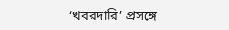‘খবরদারি’ প্রসঙ্গে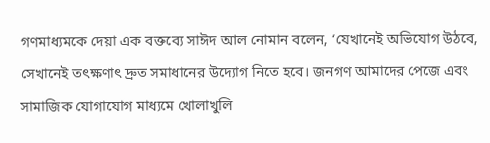গণমাধ্যমকে দেয়া এক বক্তব্যে সাঈদ আল নোমান বলেন, ‘যেখানেই অভিযোগ উঠবে, সেখানেই তৎক্ষণাৎ দ্রুত সমাধানের উদ্যোগ নিতে হবে। জনগণ আমাদের পেজে এবং সামাজিক যোগাযোগ মাধ্যমে খোলাখুলি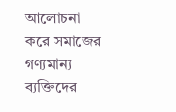আলোচনা করে সমাজের গণ্যমান্য ব্যক্তিদের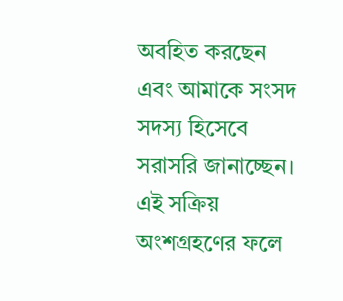অবহিত করছেন এবং আমাকে সংসদ সদস্য হিসেবে সরাসরি জানাচ্ছেন। এই সক্রিয় অংশগ্রহণের ফলে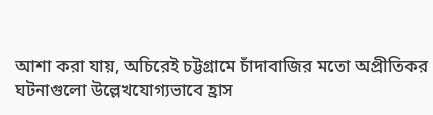আশা করা যায়, অচিরেই চট্টগ্রামে চাঁদাবাজির মতো অপ্রীতিকর ঘটনাগুলো উল্লেখযোগ্যভাবে হ্রাস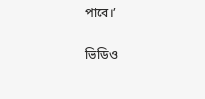পাবে।’

ভিডিও